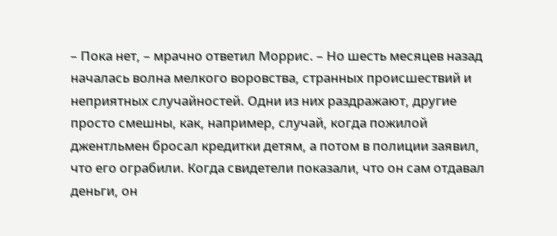– Пока нет, – мрачно ответил Моррис. – Но шесть месяцев назад началась волна мелкого воровства, странных происшествий и неприятных случайностей. Одни из них раздражают, другие просто смешны, как, например, случай, когда пожилой джентльмен бросал кредитки детям, а потом в полиции заявил, что его ограбили. Когда свидетели показали, что он сам отдавал деньги, он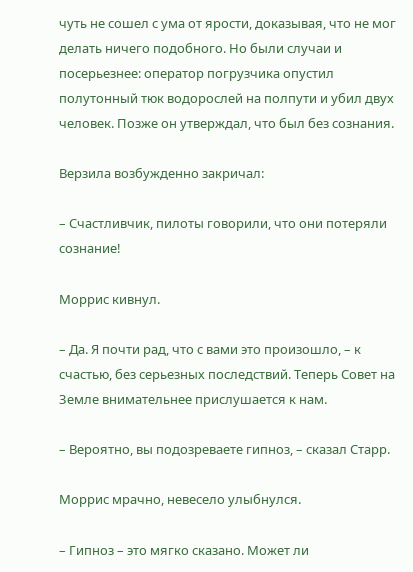чуть не сошел с ума от ярости, доказывая, что не мог делать ничего подобного. Но были случаи и посерьезнее: оператор погрузчика опустил полутонный тюк водорослей на полпути и убил двух человек. Позже он утверждал, что был без сознания.

Верзила возбужденно закричал:

– Счастливчик, пилоты говорили, что они потеряли сознание!

Моррис кивнул.

– Да. Я почти рад, что с вами это произошло, – к счастью, без серьезных последствий. Теперь Совет на Земле внимательнее прислушается к нам.

– Вероятно, вы подозреваете гипноз, – сказал Старр.

Моррис мрачно, невесело улыбнулся.

– Гипноз – это мягко сказано. Может ли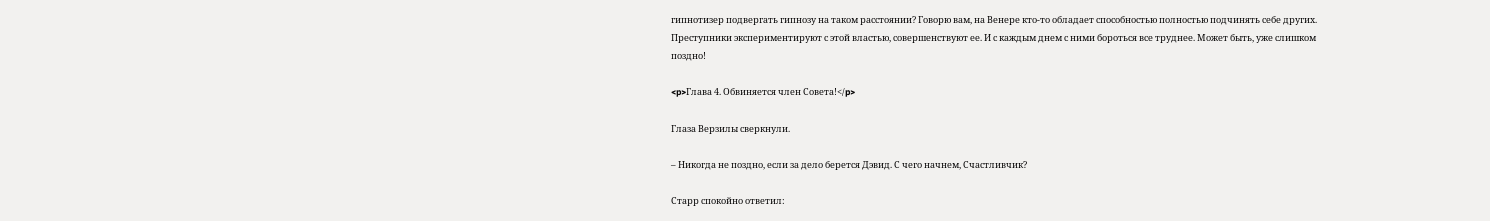гипнотизер подвергать гипнозу на таком расстоянии? Говорю вам, на Венере кто-то обладает способностью полностью подчинять себе других. Преступники экспериментируют с этой властью, совершенствуют ее. И с каждым днем с ними бороться все труднее. Может быть, уже слишком поздно!

<p>Глава 4. Обвиняется член Совета!</p>

Глаза Верзилы сверкнули.

– Никогда не поздно, если за дело берется Дэвид. С чего начнем, Счастливчик?

Старр спокойно ответил: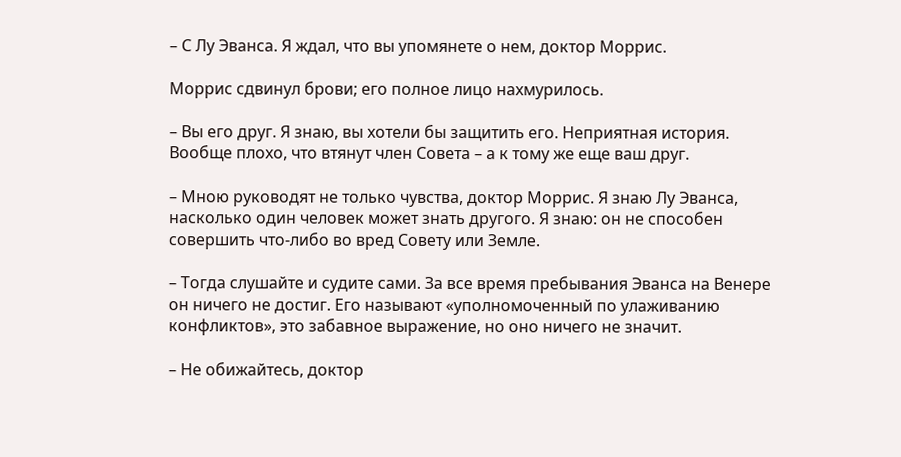– С Лу Эванса. Я ждал, что вы упомянете о нем, доктор Моррис.

Моррис сдвинул брови; его полное лицо нахмурилось.

– Вы его друг. Я знаю, вы хотели бы защитить его. Неприятная история. Вообще плохо, что втянут член Совета – а к тому же еще ваш друг.

– Мною руководят не только чувства, доктор Моррис. Я знаю Лу Эванса, насколько один человек может знать другого. Я знаю: он не способен совершить что-либо во вред Совету или Земле.

– Тогда слушайте и судите сами. За все время пребывания Эванса на Венере он ничего не достиг. Его называют «уполномоченный по улаживанию конфликтов», это забавное выражение, но оно ничего не значит.

– Не обижайтесь, доктор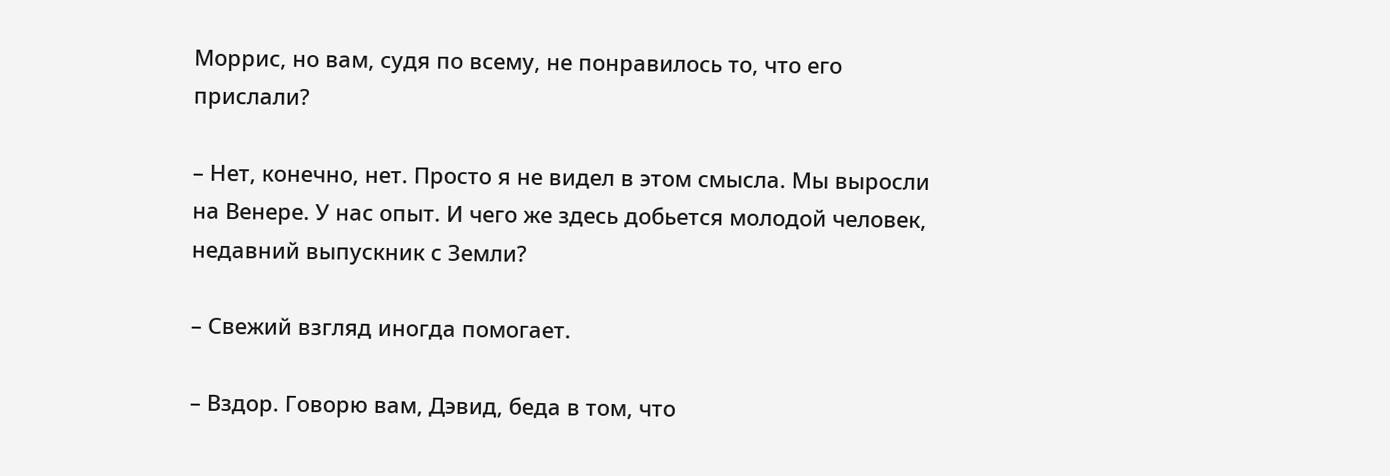Моррис, но вам, судя по всему, не понравилось то, что его прислали?

– Нет, конечно, нет. Просто я не видел в этом смысла. Мы выросли на Венере. У нас опыт. И чего же здесь добьется молодой человек, недавний выпускник с Земли?

– Свежий взгляд иногда помогает.

– Вздор. Говорю вам, Дэвид, беда в том, что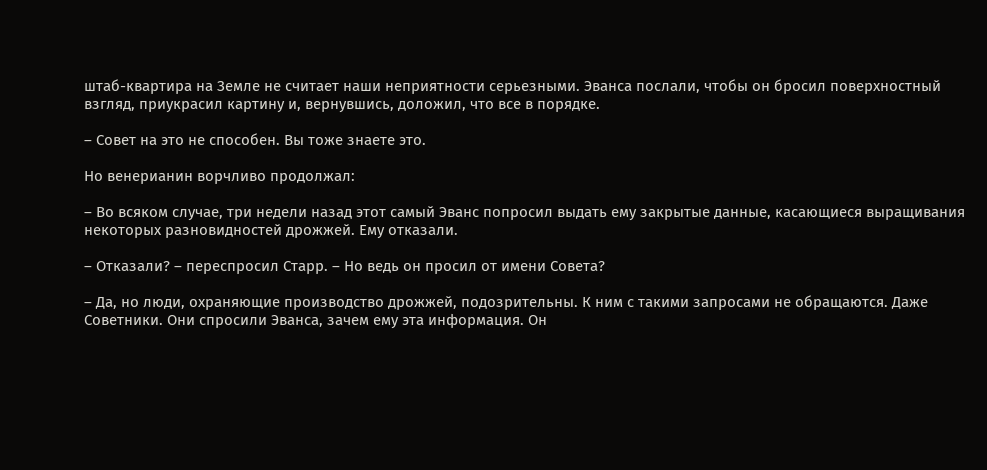штаб-квартира на Земле не считает наши неприятности серьезными. Эванса послали, чтобы он бросил поверхностный взгляд, приукрасил картину и, вернувшись, доложил, что все в порядке.

– Совет на это не способен. Вы тоже знаете это.

Но венерианин ворчливо продолжал:

– Во всяком случае, три недели назад этот самый Эванс попросил выдать ему закрытые данные, касающиеся выращивания некоторых разновидностей дрожжей. Ему отказали.

– Отказали? – переспросил Старр. – Но ведь он просил от имени Совета?

– Да, но люди, охраняющие производство дрожжей, подозрительны. К ним с такими запросами не обращаются. Даже Советники. Они спросили Эванса, зачем ему эта информация. Он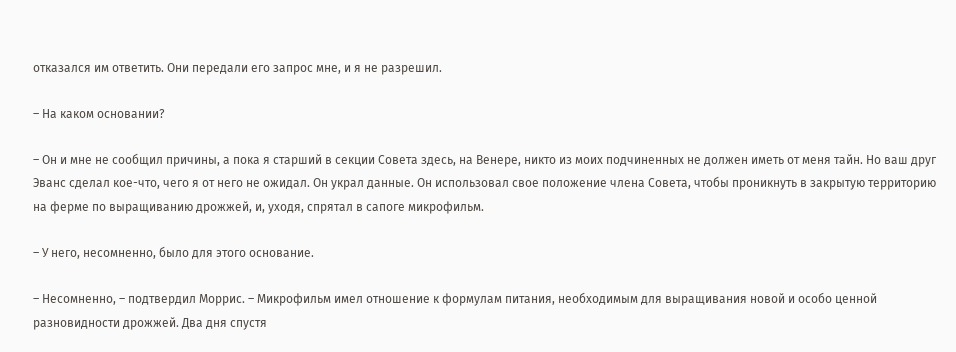отказался им ответить. Они передали его запрос мне, и я не разрешил.

– На каком основании?

– Он и мне не сообщил причины, а пока я старший в секции Совета здесь, на Венере, никто из моих подчиненных не должен иметь от меня тайн. Но ваш друг Эванс сделал кое-что, чего я от него не ожидал. Он украл данные. Он использовал свое положение члена Совета, чтобы проникнуть в закрытую территорию на ферме по выращиванию дрожжей, и, уходя, спрятал в сапоге микрофильм.

– У него, несомненно, было для этого основание.

– Несомненно, – подтвердил Моррис. – Микрофильм имел отношение к формулам питания, необходимым для выращивания новой и особо ценной разновидности дрожжей. Два дня спустя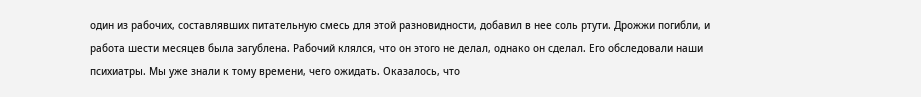один из рабочих, составлявших питательную смесь для этой разновидности, добавил в нее соль ртути. Дрожжи погибли, и работа шести месяцев была загублена. Рабочий клялся, что он этого не делал, однако он сделал. Его обследовали наши психиатры. Мы уже знали к тому времени, чего ожидать. Оказалось, что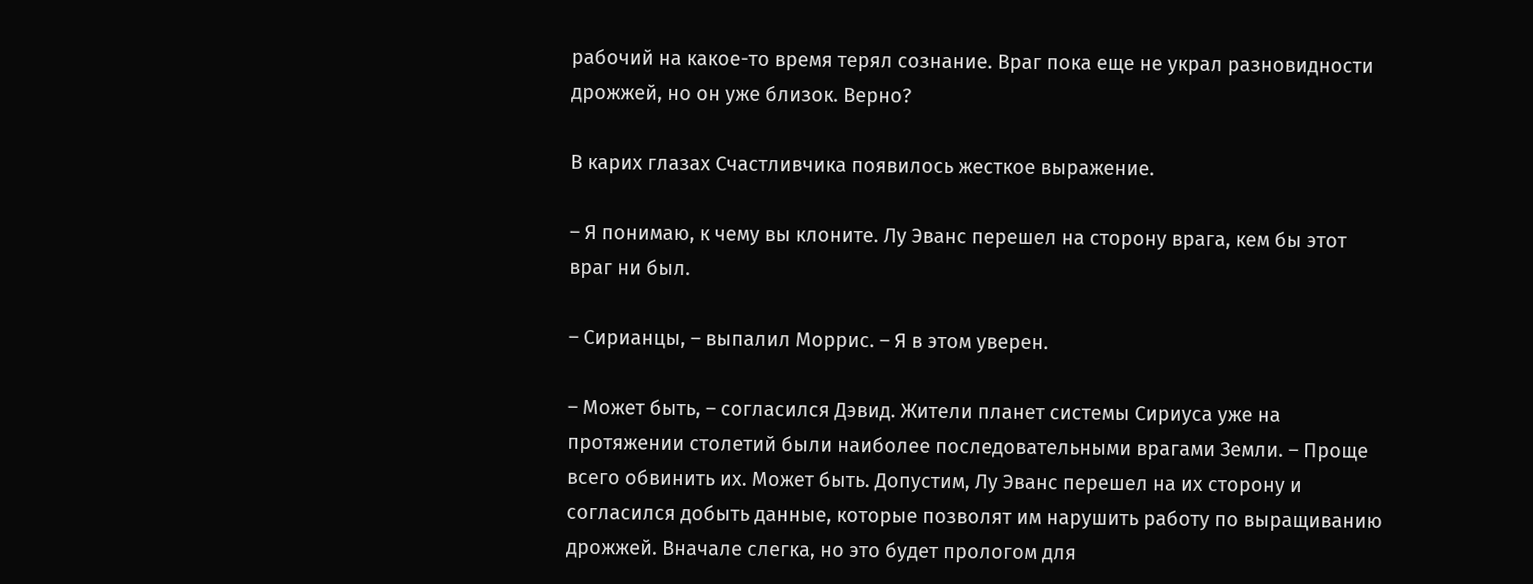рабочий на какое-то время терял сознание. Враг пока еще не украл разновидности дрожжей, но он уже близок. Верно?

В карих глазах Счастливчика появилось жесткое выражение.

– Я понимаю, к чему вы клоните. Лу Эванс перешел на сторону врага, кем бы этот враг ни был.

– Сирианцы, – выпалил Моррис. – Я в этом уверен.

– Может быть, – согласился Дэвид. Жители планет системы Сириуса уже на протяжении столетий были наиболее последовательными врагами Земли. – Проще всего обвинить их. Может быть. Допустим, Лу Эванс перешел на их сторону и согласился добыть данные, которые позволят им нарушить работу по выращиванию дрожжей. Вначале слегка, но это будет прологом для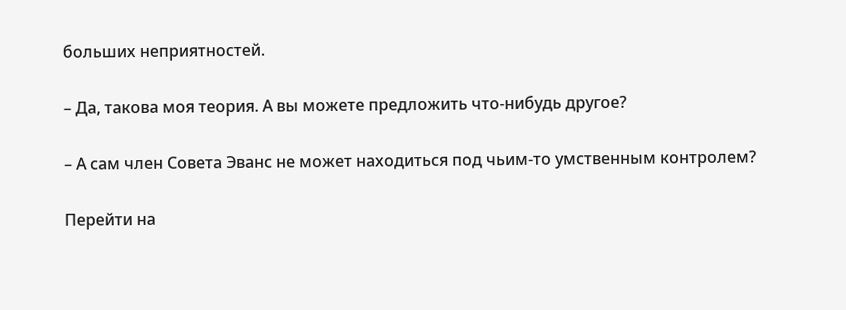больших неприятностей.

– Да, такова моя теория. А вы можете предложить что-нибудь другое?

– А сам член Совета Эванс не может находиться под чьим-то умственным контролем?

Перейти на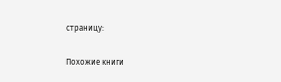страницу:

Похожие книги